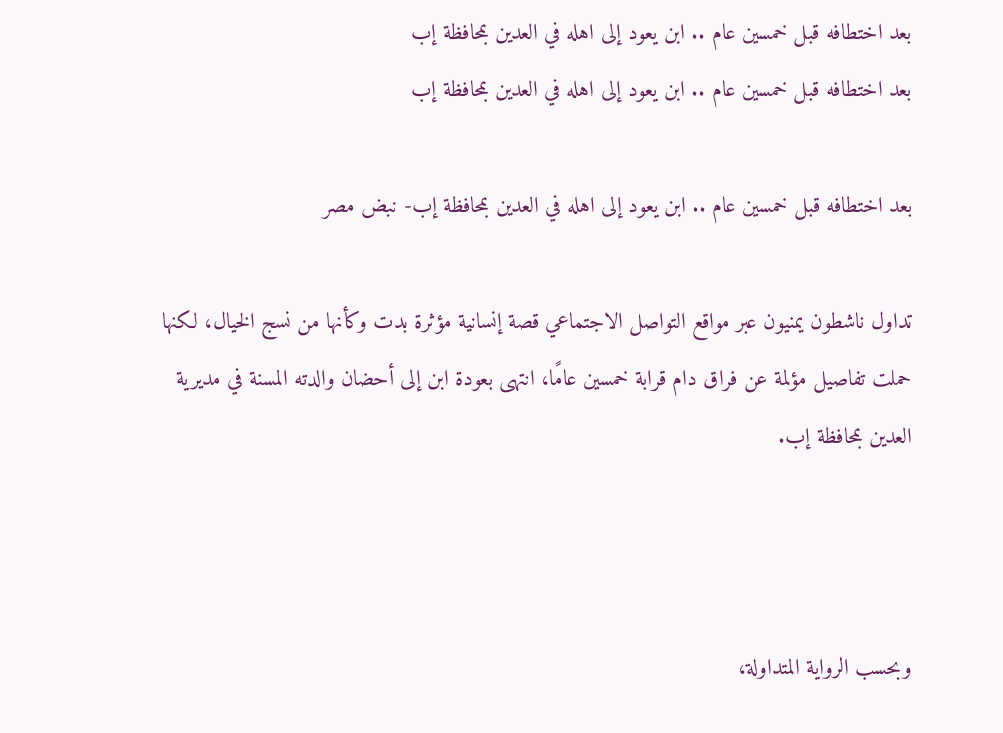بعد اختطافه قبل خمسين عام .. ابن يعود إلى اهله في العدين بمحافظة إب
بعد اختطافه قبل خمسين عام .. ابن يعود إلى اهله في العدين بمحافظة إب

بعد اختطافه قبل خمسين عام .. ابن يعود إلى اهله في العدين بمحافظة إب- نبض مصر

تداول ناشطون يمنيون عبر مواقع التواصل الاجتماعي قصة إنسانية مؤثرة بدت وكأنها من نسج الخيال، لكنها حملت تفاصيل مؤلمة عن فراق دام قرابة خمسين عامًا، انتهى بعودة ابن إلى أحضان والدته المسنة في مديرية العدين بمحافظة إب.



وبحسب الرواية المتداولة،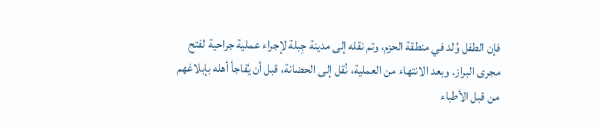فإن الطفل وُلد في منطقة الحزم، وتم نقله إلى مدينة جِبلة لإجراء عملية جراحية لفتح مجرى البراز. وبعد الانتهاء من العملية، نُقل إلى الحضانة، قبل أن يُفاجأ أهله بإبلاغهم من قبل الأطباء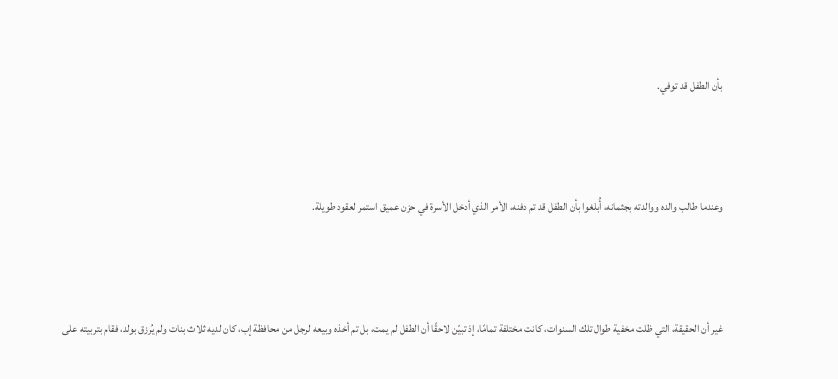بأن الطفل قد توفي.



وعندما طالب والده ووالدته بجثمانه، أُبلغوا بأن الطفل قد تم دفنه، الأمر الذي أدخل الأسرة في حزن عميق استمر لعقود طويلة.



غير أن الحقيقة، التي ظلت مخفية طوال تلك السنوات، كانت مختلفة تمامًا، إذ تبيّن لاحقًا أن الطفل لم يمت، بل تم أخذه وبيعه لرجل من محافظة إب، كان لديه ثلاث بنات ولم يُرزق بولد، فقام بتربيته على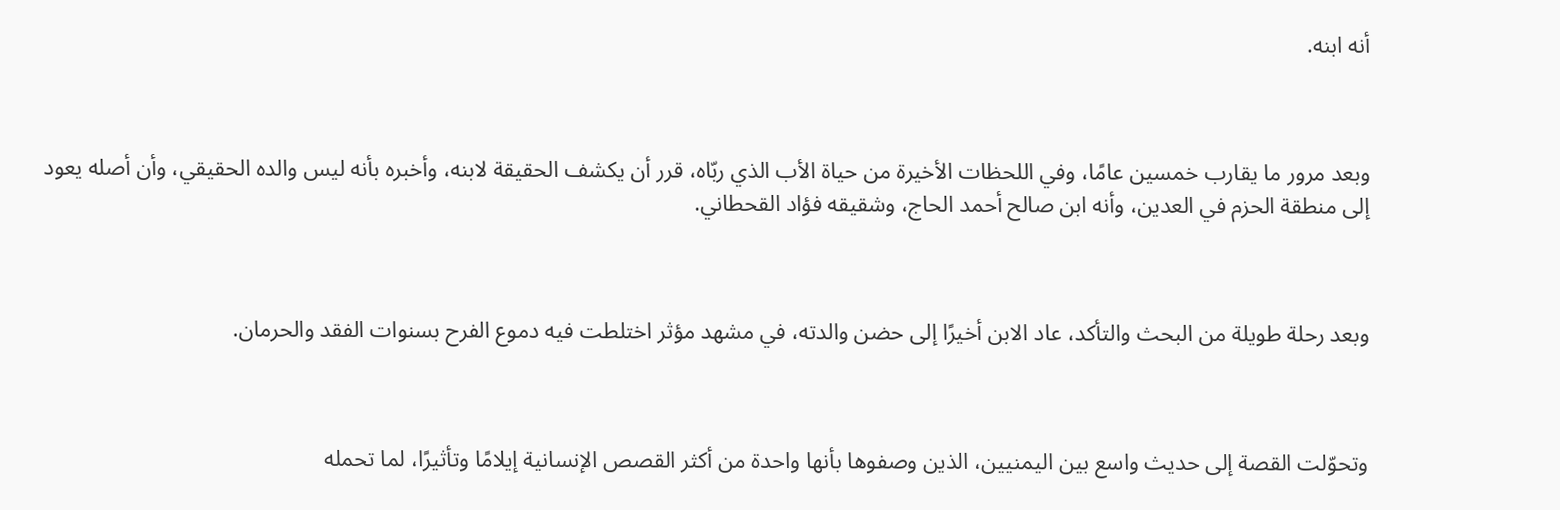أنه ابنه.



وبعد مرور ما يقارب خمسين عامًا، وفي اللحظات الأخيرة من حياة الأب الذي ربّاه، قرر أن يكشف الحقيقة لابنه، وأخبره بأنه ليس والده الحقيقي، وأن أصله يعود إلى منطقة الحزم في العدين، وأنه ابن صالح أحمد الحاج، وشقيقه فؤاد القحطاني.



وبعد رحلة طويلة من البحث والتأكد، عاد الابن أخيرًا إلى حضن والدته، في مشهد مؤثر اختلطت فيه دموع الفرح بسنوات الفقد والحرمان.



وتحوّلت القصة إلى حديث واسع بين اليمنيين، الذين وصفوها بأنها واحدة من أكثر القصص الإنسانية إيلامًا وتأثيرًا، لما تحمله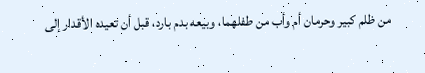من ظلم كبير وحرمان أم وأب من طفلهما، وبيعه بدم بارد، قبل أن تعيده الأقدار إلى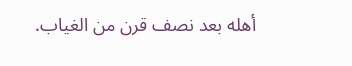أهله بعد نصف قرن من الغياب.